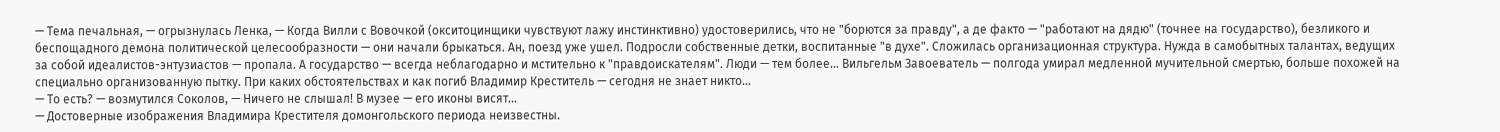— Тема печальная, — огрызнулась Ленка, — Когда Вилли с Вовочкой (окситоцинщики чувствуют лажу инстинктивно) удостоверились, что не "борются за правду", а де факто — "работают на дядю" (точнее на государство), безликого и беспощадного демона политической целесообразности — они начали брыкаться. Ан, поезд уже ушел. Подросли собственные детки, воспитанные "в духе". Сложилась организационная структура. Нужда в самобытных талантах, ведущих за собой идеалистов-энтузиастов — пропала. А государство — всегда неблагодарно и мстительно к "правдоискателям". Люди — тем более… Вильгельм Завоеватель — полгода умирал медленной мучительной смертью, больше похожей на специально организованную пытку. При каких обстоятельствах и как погиб Владимир Креститель — сегодня не знает никто…
— То есть? — возмутился Соколов, — Ничего не слышал! В музее — его иконы висят…
— Достоверные изображения Владимира Крестителя домонгольского периода неизвестны.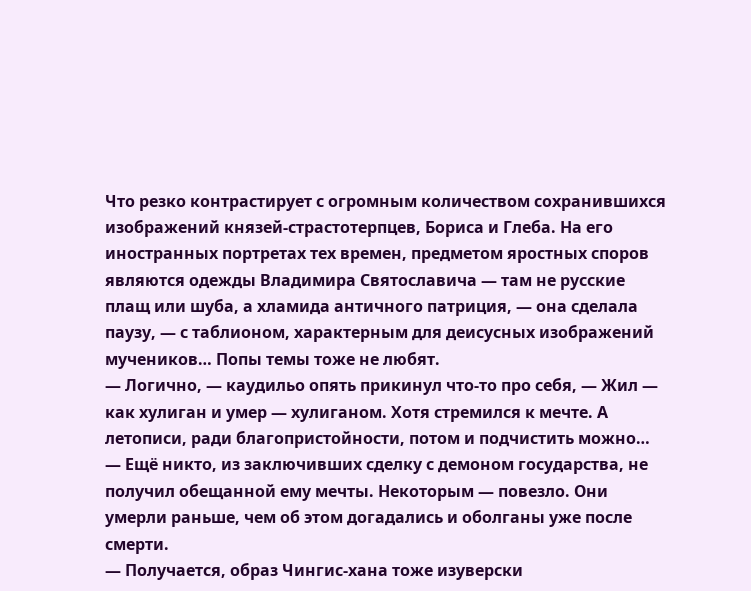Что резко контрастирует с огромным количеством сохранившихся изображений князей-страстотерпцев, Бориса и Глеба. На его иностранных портретах тех времен, предметом яростных споров являются одежды Владимира Святославича — там не русские плащ или шуба, а хламида античного патриция, — она сделала паузу, — с таблионом, характерным для деисусных изображений мучеников… Попы темы тоже не любят.
— Логично, — каудильо опять прикинул что-то про себя, — Жил — как хулиган и умер — хулиганом. Хотя стремился к мечте. А летописи, ради благопристойности, потом и подчистить можно…
— Ещё никто, из заключивших сделку с демоном государства, не получил обещанной ему мечты. Некоторым — повезло. Они умерли раньше, чем об этом догадались и оболганы уже после смерти.
— Получается, образ Чингис-хана тоже изуверски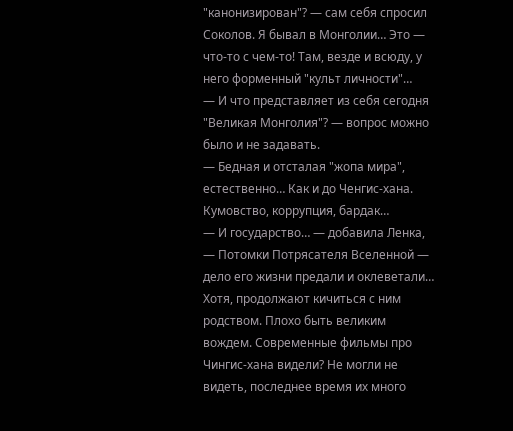"канонизирован"? — сам себя спросил Соколов. Я бывал в Монголии… Это — что-то с чем-то! Там, везде и всюду, у него форменный "культ личности"…
— И что представляет из себя сегодня "Великая Монголия"? — вопрос можно было и не задавать.
— Бедная и отсталая "жопа мира", естественно… Как и до Ченгис-хана. Кумовство, коррупция, бардак…
— И государство… — добавила Ленка, — Потомки Потрясателя Вселенной — дело его жизни предали и оклеветали… Хотя, продолжают кичиться с ним родством. Плохо быть великим вождем. Современные фильмы про Чингис-хана видели? Не могли не видеть, последнее время их много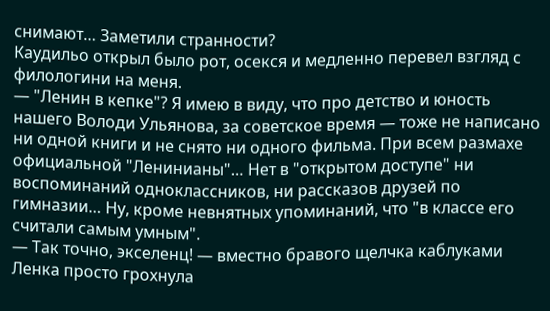снимают… Заметили странности?
Каудильо открыл было рот, осекся и медленно перевел взгляд с филологини на меня.
— "Ленин в кепке"? Я имею в виду, что про детство и юность нашего Володи Ульянова, за советское время — тоже не написано ни одной книги и не снято ни одного фильма. При всем размахе официальной "Ленинианы"… Нет в "открытом доступе" ни воспоминаний одноклассников, ни рассказов друзей по гимназии… Ну, кроме невнятных упоминаний, что "в классе его считали самым умным".
— Так точно, экселенц! — вместно бравого щелчка каблуками Ленка просто грохнула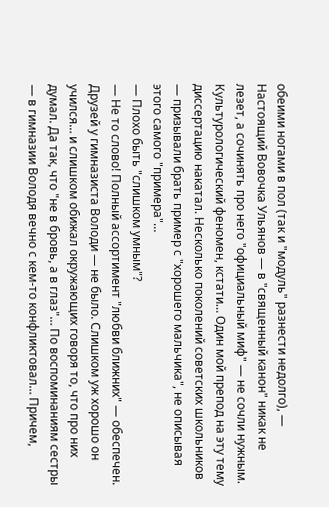обеими ногами в пол (так и "модуль" разнести недолго), — Настоящий Вовочка Ульянов — в "священный канон" никак не лезет, а сочинять про него "официальный миф" — не сочли нужным. Культурологический феномен, кстати… Один мой препод на эту тему диссертацию накатал. Несколько поколений советских школьников — призывали брать пример с "хорошего мальчика", не описывая этого самого "примера"…
— Плохо быть "слишком умным"?
— Не то слово! Полный ассортимент "любви ближних" — обеспечен. Друзей у гимназиста Володи — не было. Слишком уж хорошо он учился… и слишком обижал окружающих говоря то, что про них думал. Да так, что "не в бровь, а в глаз"… По воспоминаниям сестры — в гимназии Володя вечно с кем-то конфликтовал… Причем,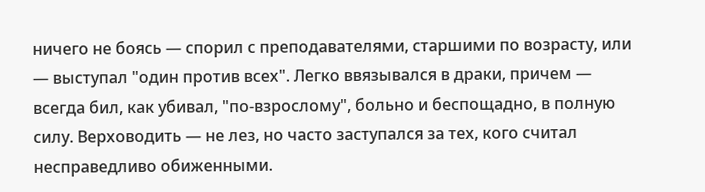ничего не боясь — спорил с преподавателями, старшими по возрасту, или — выступал "один против всех". Легко ввязывался в драки, причем — всегда бил, как убивал, "по-взрослому", больно и беспощадно, в полную силу. Верховодить — не лез, но часто заступался за тех, кого считал несправедливо обиженными.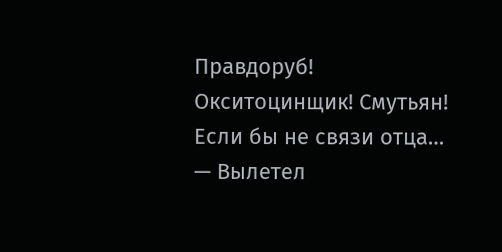Правдоруб! Окситоцинщик! Смутьян! Если бы не связи отца…
— Вылетел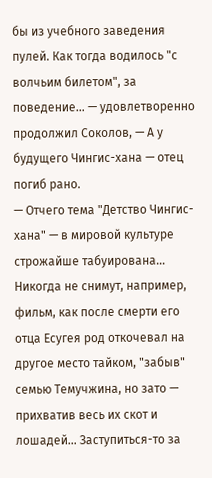бы из учебного заведения пулей. Как тогда водилось "с волчьим билетом", за поведение… — удовлетворенно продолжил Соколов, — А у будущего Чингис-хана — отец погиб рано.
— Отчего тема "Детство Чингис-хана" — в мировой культуре строжайше табуирована… Никогда не снимут, например, фильм, как после смерти его отца Есугея род откочевал на другое место тайком, "забыв" семью Темучжина, но зато — прихватив весь их скот и лошадей… Заступиться-то за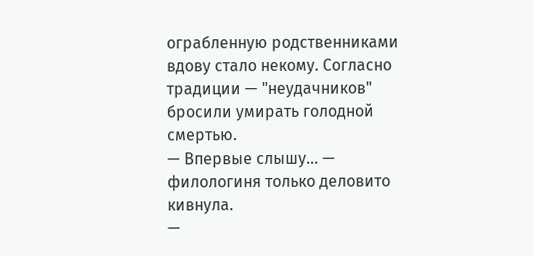ограбленную родственниками вдову стало некому. Согласно традиции — "неудачников" бросили умирать голодной смертью.
— Впервые слышу… — филологиня только деловито кивнула.
—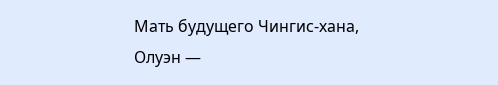Мать будущего Чингис-хана, Олуэн —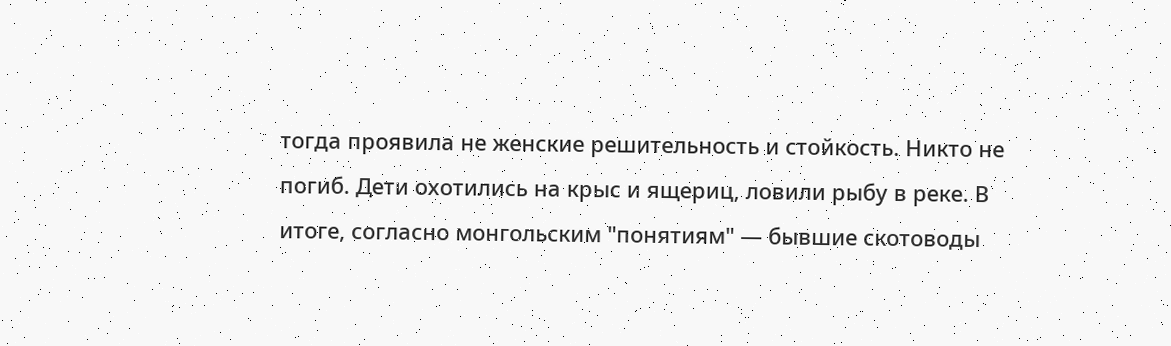тогда проявила не женские решительность и стойкость. Никто не погиб. Дети охотились на крыс и ящериц, ловили рыбу в реке. В итоге, согласно монгольским "понятиям" — бывшие скотоводы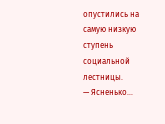опустились на самую низкую ступень социальной лестницы.
— Ясненько…